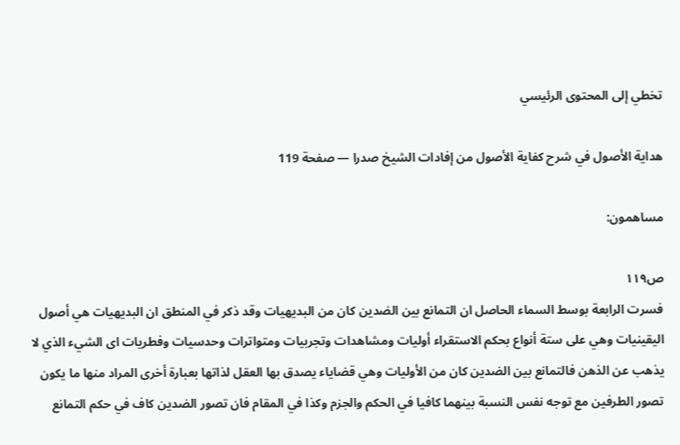تخطي إلى المحتوى الرئيسي

هداية الأصول في شرح كفاية الأصول من إفادات الشيخ صدرا — صفحة 119

مساهمون:

ص١١٩
فسرت الرابعة بوسط السماء الحاصل ان التمانع بين الضدين كان من البديهيات وقد ذكر في المنطق ان البديهيات هي أصول اليقينيات وهي على ستة أنواع بحكم الاستقراء أوليات ومشاهدات وتجربيات ومتواترات وحدسيات وفطريات اى الشيء الذي لا يذهب عن الذهن فالتمانع بين الضدين كان من الأوليات وهي قضاياء يصدق بها العقل لذاتها بعبارة أخرى المراد منها ما يكون تصور الطرفين مع توجه نفس النسبة بينهما كافيا في الحكم والجزم وكذا في المقام فان تصور الضدين كاف في حكم التمانع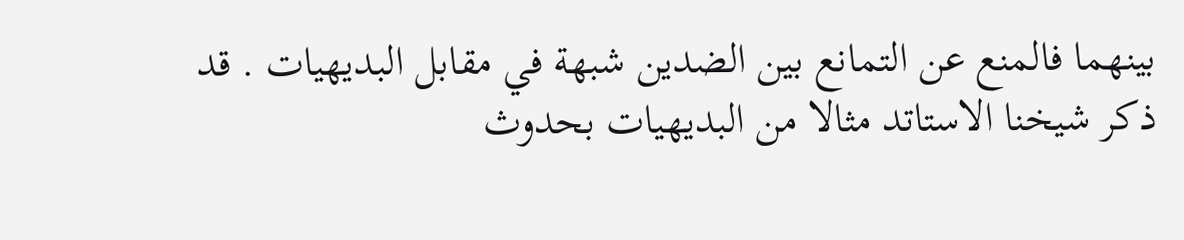بينهما فالمنع عن التمانع بين الضدين شبهة في مقابل البديهيات . قد ذكر شيخنا الاستاتد مثالا من البديهيات بحدوث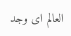العالم اى وجد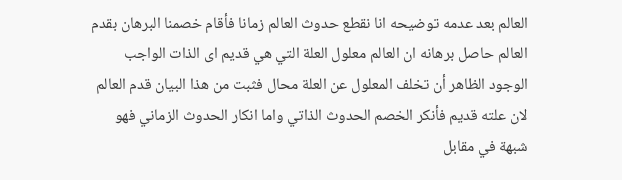العالم بعد عدمه توضيحه انا نقطع حدوث العالم زمانا فأقام خصمنا البرهان بقدم العالم حاصل برهانه ان العالم معلول العلة التي هي قديم اى الذات الواجب الوجود الظاهر أن تخلف المعلول عن العلة محال فثبت من هذا البيان قدم العالم لان علته قديم فأنكر الخصم الحدوث الذاتي واما انكار الحدوث الزماني فهو شبهة في مقابل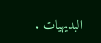البديهيات .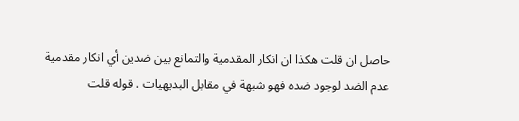حاصل ان قلت هكذا ان انكار المقدمية والتمانع بين ضدين أي انكار مقدمية عدم الضد لوجود ضده فهو شبهة في مقابل البديهيات . قوله قلت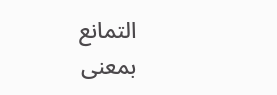التمانع بمعنى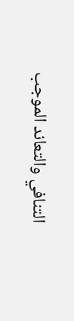التنافي والتعاند الموجب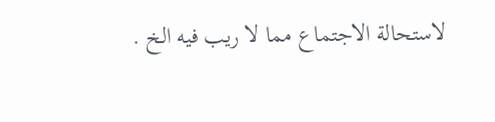لاستحالة الاجتماع مما لا ريب فيه الخ .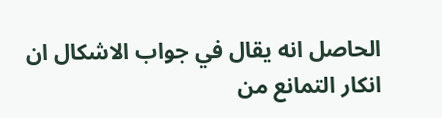الحاصل انه يقال في جواب الاشكال ان انكار التمانع من